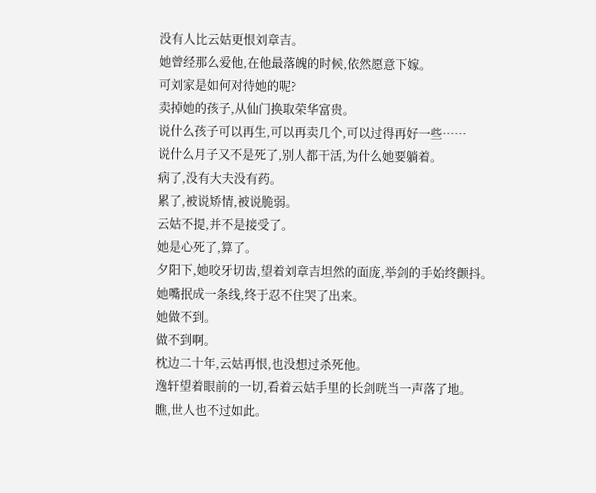没有人比云姑更恨刘章吉。
她曾经那么爱他,在他最落魄的时候,依然愿意下嫁。
可刘家是如何对待她的呢?
卖掉她的孩子,从仙门换取荣华富贵。
说什么孩子可以再生,可以再卖几个,可以过得再好一些……
说什么月子又不是死了,别人都干活,为什么她要躺着。
病了,没有大夫没有药。
累了,被说矫情,被说脆弱。
云姑不提,并不是接受了。
她是心死了,算了。
夕阳下,她咬牙切齿,望着刘章吉坦然的面庞,举剑的手始终颤抖。
她嘴抿成一条线,终于忍不住哭了出来。
她做不到。
做不到啊。
枕边二十年,云姑再恨,也没想过杀死他。
逸轩望着眼前的一切,看着云姑手里的长剑咣当一声落了地。
瞧,世人也不过如此。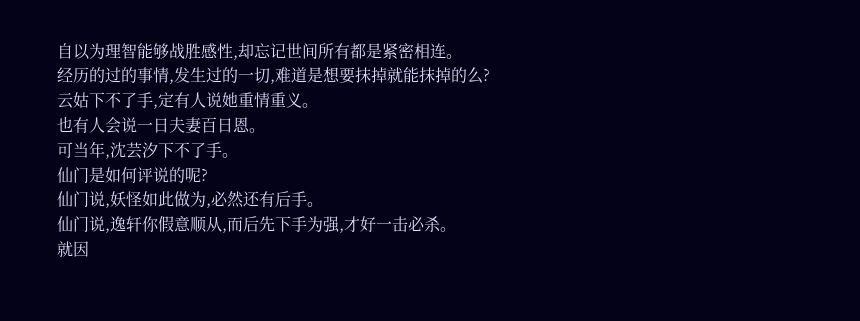自以为理智能够战胜感性,却忘记世间所有都是紧密相连。
经历的过的事情,发生过的一切,难道是想要抹掉就能抹掉的么?
云姑下不了手,定有人说她重情重义。
也有人会说一日夫妻百日恩。
可当年,沈芸汐下不了手。
仙门是如何评说的呢?
仙门说,妖怪如此做为,必然还有后手。
仙门说,逸轩你假意顺从,而后先下手为强,才好一击必杀。
就因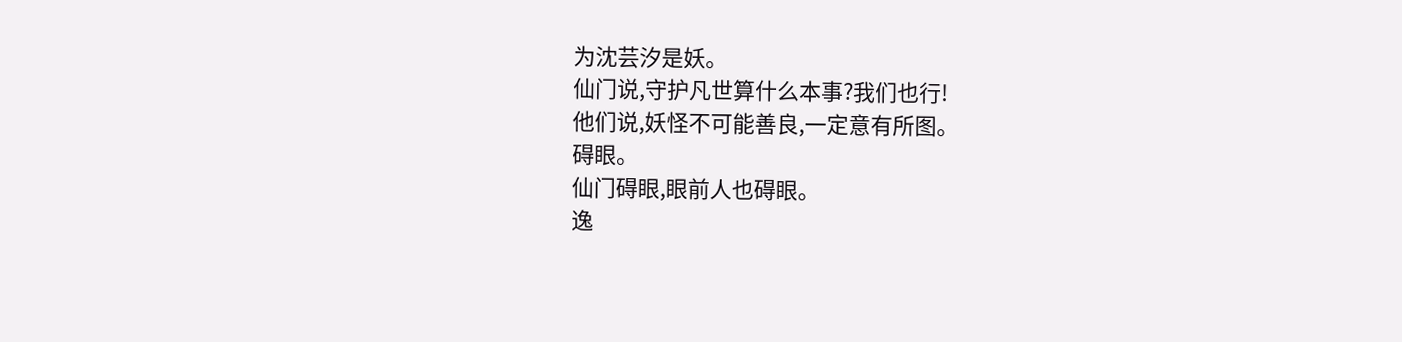为沈芸汐是妖。
仙门说,守护凡世算什么本事?我们也行!
他们说,妖怪不可能善良,一定意有所图。
碍眼。
仙门碍眼,眼前人也碍眼。
逸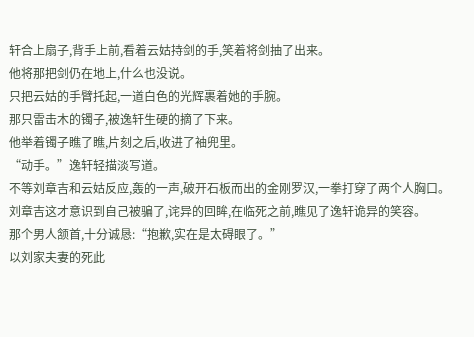轩合上扇子,背手上前,看着云姑持剑的手,笑着将剑抽了出来。
他将那把剑仍在地上,什么也没说。
只把云姑的手臂托起,一道白色的光辉裹着她的手腕。
那只雷击木的镯子,被逸轩生硬的摘了下来。
他举着镯子瞧了瞧,片刻之后,收进了袖兜里。
“动手。”逸轩轻描淡写道。
不等刘章吉和云姑反应,轰的一声,破开石板而出的金刚罗汉,一拳打穿了两个人胸口。
刘章吉这才意识到自己被骗了,诧异的回眸,在临死之前,瞧见了逸轩诡异的笑容。
那个男人颔首,十分诚恳:“抱歉,实在是太碍眼了。”
以刘家夫妻的死此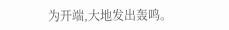为开端,大地发出轰鸣。